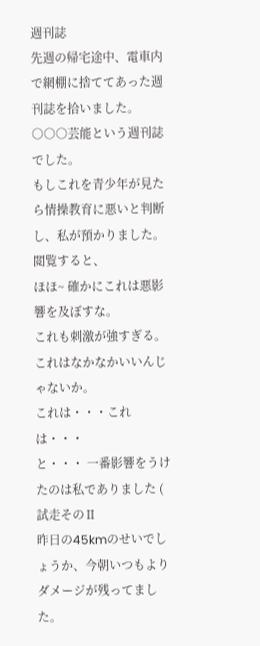週刊誌
先週の帰宅途中、電車内で網棚に捨ててあった週刊誌を拾いました。
○○○芸能という週刊誌でした。
もしこれを青少年が見たら情操教育に悪いと判断し、私が預かりました。
閲覧すると、
ほほ~ 確かにこれは悪影響を及ぼすな。
これも刺激が強すぎる。
これはなかなかいいんじゃないか。
これは・・・これは・・・
と・・・ 一番影響をうけたのは私でありました (
試走そのⅡ
昨日の45kmのせいでしょうか、今朝いつもよりダメージが残ってました。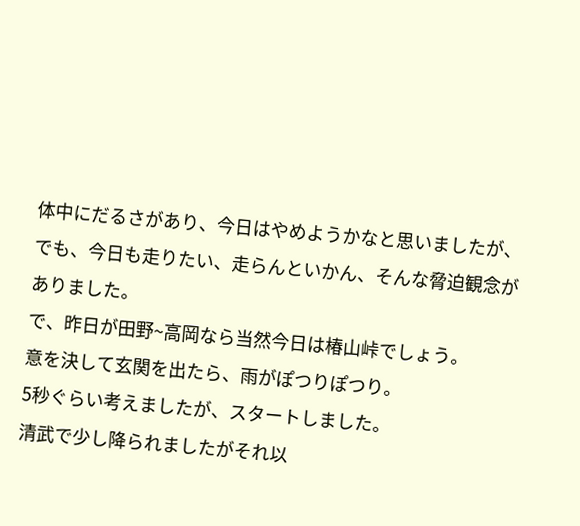体中にだるさがあり、今日はやめようかなと思いましたが、
でも、今日も走りたい、走らんといかん、そんな脅迫観念がありました。
で、昨日が田野~高岡なら当然今日は椿山峠でしょう。
意を決して玄関を出たら、雨がぽつりぽつり。
5秒ぐらい考えましたが、スタートしました。
清武で少し降られましたがそれ以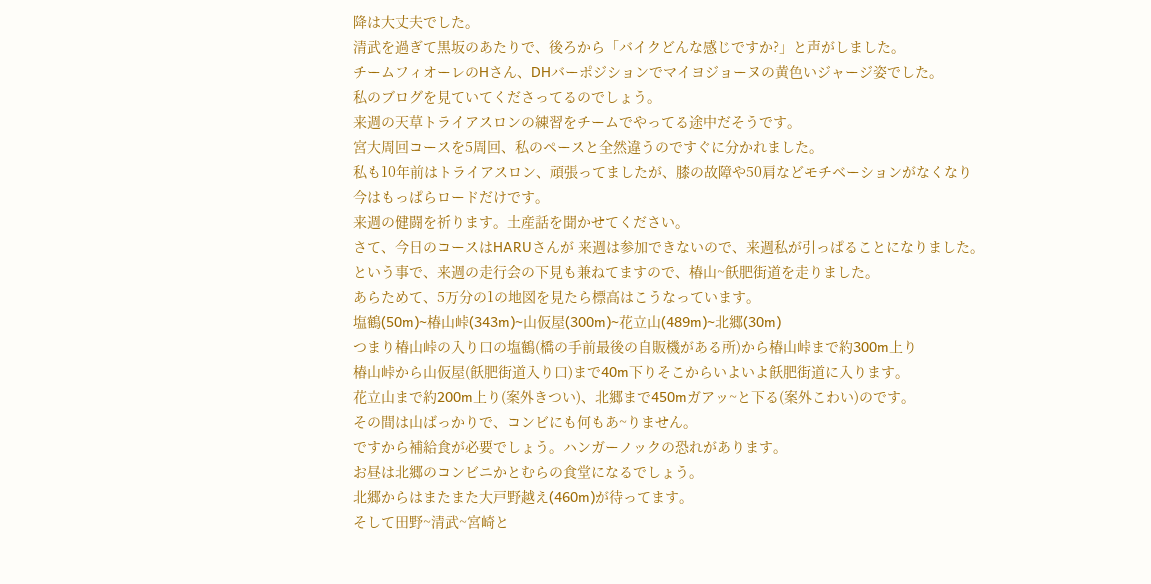降は大丈夫でした。
清武を過ぎて黒坂のあたりで、後ろから「バイクどんな感じですか?」と声がしました。
チームフィオーレのHさん、DHバーポジションでマイヨジョーヌの黄色いジャージ姿でした。
私のブログを見ていてくださってるのでしょう。
来週の天草トライアスロンの練習をチームでやってる途中だそうです。
宮大周回コースを5周回、私のペースと全然違うのですぐに分かれました。
私も10年前はトライアスロン、頑張ってましたが、膝の故障や50肩などモチベーションがなくなり
今はもっぱらロードだけです。
来週の健闘を祈ります。土産話を聞かせてください。
さて、今日のコースはHARUさんが 来週は参加できないので、来週私が引っぱることになりました。
という事で、来週の走行会の下見も兼ねてますので、椿山~飫肥街道を走りました。
あらためて、5万分の1の地図を見たら標高はこうなっています。
塩鶴(50m)~椿山峠(343m)~山仮屋(300m)~花立山(489m)~北郷(30m)
つまり椿山峠の入り口の塩鶴(橋の手前最後の自販機がある所)から椿山峠まで約300m上り
椿山峠から山仮屋(飫肥街道入り口)まで40m下りそこからいよいよ飫肥街道に入ります。
花立山まで約200m上り(案外きつい)、北郷まで450mガアッ~と下る(案外こわい)のです。
その間は山ばっかりで、コンビにも何もあ~りません。
ですから補給食が必要でしょう。ハンガーノックの恐れがあります。
お昼は北郷のコンビニかとむらの食堂になるでしょう。
北郷からはまたまた大戸野越え(460m)が待ってます。
そして田野~清武~宮崎と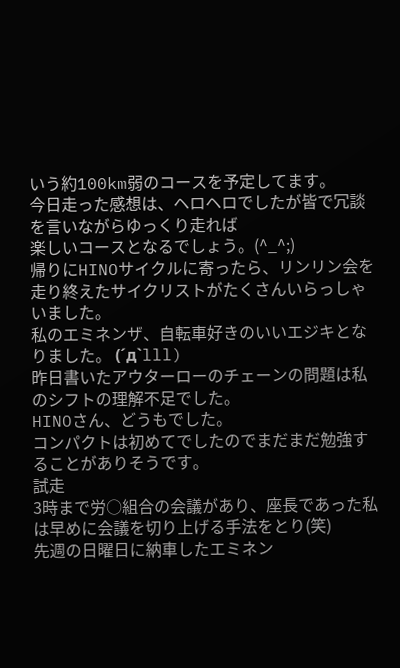いう約100km弱のコースを予定してます。
今日走った感想は、ヘロヘロでしたが皆で冗談を言いながらゆっくり走れば
楽しいコースとなるでしょう。(^_^;)
帰りにHINOサイクルに寄ったら、リンリン会を走り終えたサイクリストがたくさんいらっしゃいました。
私のエミネンザ、自転車好きのいいエジキとなりました。 (´д`lll)
昨日書いたアウターローのチェーンの問題は私のシフトの理解不足でした。
HINOさん、どうもでした。
コンパクトは初めてでしたのでまだまだ勉強することがありそうです。
試走
3時まで労○組合の会議があり、座長であった私は早めに会議を切り上げる手法をとり(笑)
先週の日曜日に納車したエミネン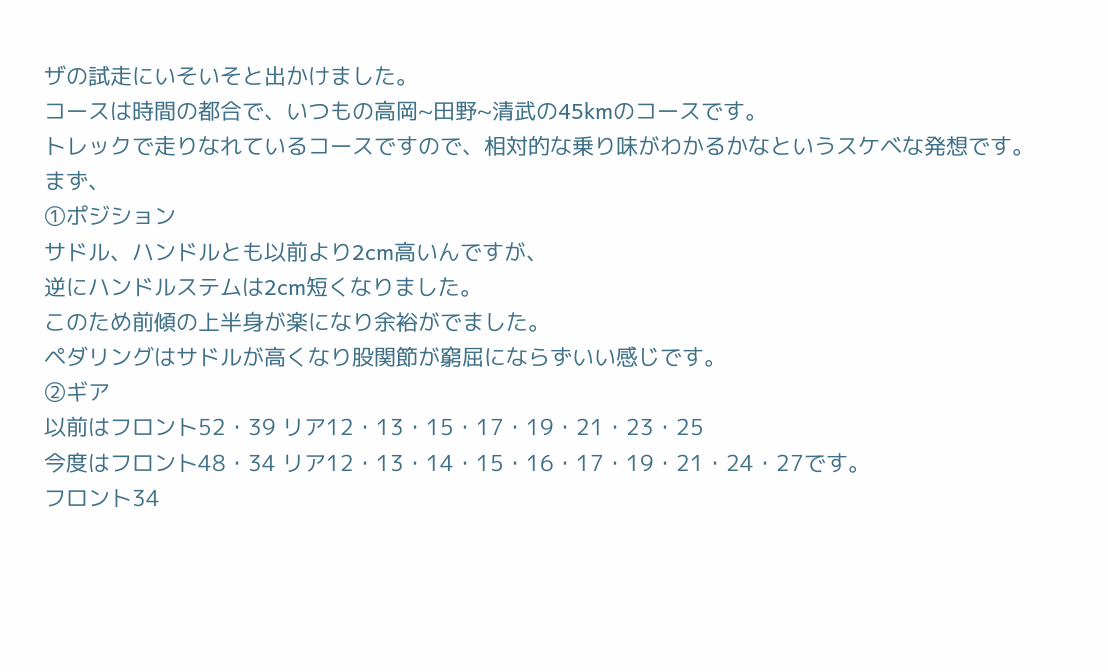ザの試走にいそいそと出かけました。
コースは時間の都合で、いつもの高岡~田野~清武の45kmのコースです。
トレックで走りなれているコースですので、相対的な乗り味がわかるかなというスケベな発想です。
まず、
①ポジション
サドル、ハンドルとも以前より2cm高いんですが、
逆にハンドルステムは2cm短くなりました。
このため前傾の上半身が楽になり余裕がでました。
ペダリングはサドルが高くなり股関節が窮屈にならずいい感じです。
②ギア
以前はフロント52・39 リア12・13・15・17・19・21・23・25
今度はフロント48・34 リア12・13・14・15・16・17・19・21・24・27です。
フロント34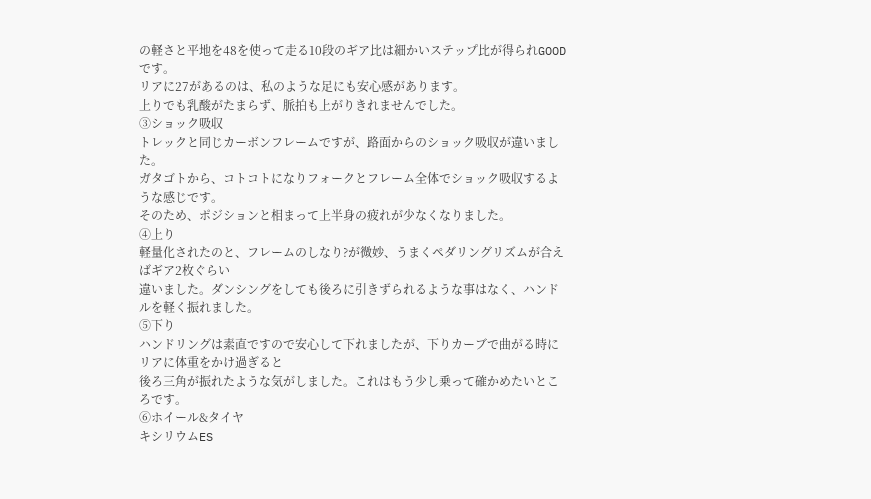の軽さと平地を48を使って走る10段のギア比は細かいステップ比が得られGOODです。
リアに27があるのは、私のような足にも安心感があります。
上りでも乳酸がたまらず、脈拍も上がりきれませんでした。
③ショック吸収
トレックと同じカーボンフレームですが、路面からのショック吸収が違いました。
ガタゴトから、コトコトになりフォークとフレーム全体でショック吸収するような感じです。
そのため、ポジションと相まって上半身の疲れが少なくなりました。
④上り
軽量化されたのと、フレームのしなり?が微妙、うまくペダリングリズムが合えばギア2枚ぐらい
違いました。ダンシングをしても後ろに引きずられるような事はなく、ハンドルを軽く振れました。
⑤下り
ハンドリングは素直ですので安心して下れましたが、下りカーブで曲がる時にリアに体重をかけ過ぎると
後ろ三角が振れたような気がしました。これはもう少し乗って確かめたいところです。
⑥ホイール&タイヤ
キシリウムES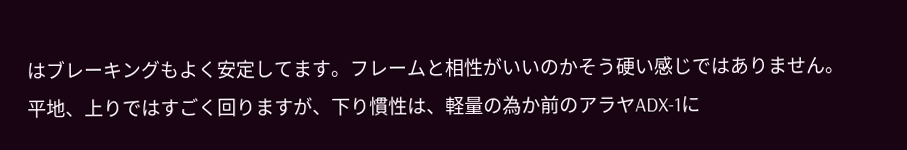はブレーキングもよく安定してます。フレームと相性がいいのかそう硬い感じではありません。
平地、上りではすごく回りますが、下り慣性は、軽量の為か前のアラヤADX-1に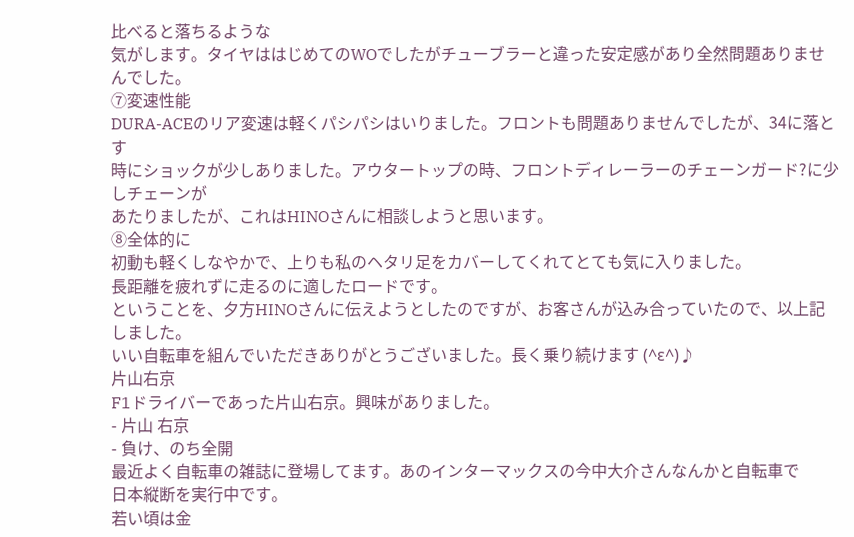比べると落ちるような
気がします。タイヤははじめてのWOでしたがチューブラーと違った安定感があり全然問題ありませんでした。
⑦変速性能
DURA-ACEのリア変速は軽くパシパシはいりました。フロントも問題ありませんでしたが、34に落とす
時にショックが少しありました。アウタートップの時、フロントディレーラーのチェーンガード?に少しチェーンが
あたりましたが、これはHINOさんに相談しようと思います。
⑧全体的に
初動も軽くしなやかで、上りも私のヘタリ足をカバーしてくれてとても気に入りました。
長距離を疲れずに走るのに適したロードです。
ということを、夕方HINOさんに伝えようとしたのですが、お客さんが込み合っていたので、以上記しました。
いい自転車を組んでいただきありがとうございました。長く乗り続けます (^ε^)♪
片山右京
F1ドライバーであった片山右京。興味がありました。
- 片山 右京
- 負け、のち全開
最近よく自転車の雑誌に登場してます。あのインターマックスの今中大介さんなんかと自転車で
日本縦断を実行中です。
若い頃は金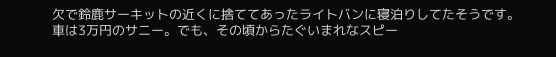欠で鈴鹿サーキットの近くに捨ててあったライトバンに寝泊りしてたそうです。
車は3万円のサニー。でも、その頃からたぐいまれなスピー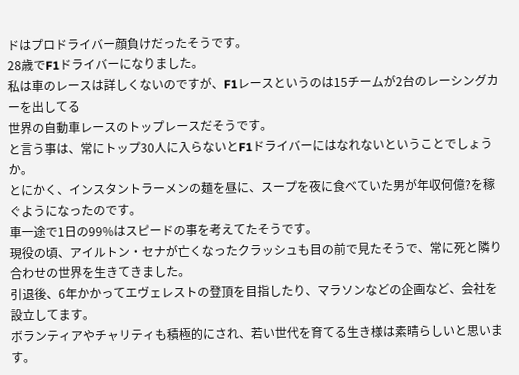ドはプロドライバー顔負けだったそうです。
28歳でF1ドライバーになりました。
私は車のレースは詳しくないのですが、F1レースというのは15チームが2台のレーシングカーを出してる
世界の自動車レースのトップレースだそうです。
と言う事は、常にトップ30人に入らないとF1ドライバーにはなれないということでしょうか。
とにかく、インスタントラーメンの麺を昼に、スープを夜に食べていた男が年収何億?を稼ぐようになったのです。
車一途で1日の99%はスピードの事を考えてたそうです。
現役の頃、アイルトン・セナが亡くなったクラッシュも目の前で見たそうで、常に死と隣り合わせの世界を生きてきました。
引退後、6年かかってエヴェレストの登頂を目指したり、マラソンなどの企画など、会社を設立してます。
ボランティアやチャリティも積極的にされ、若い世代を育てる生き様は素晴らしいと思います。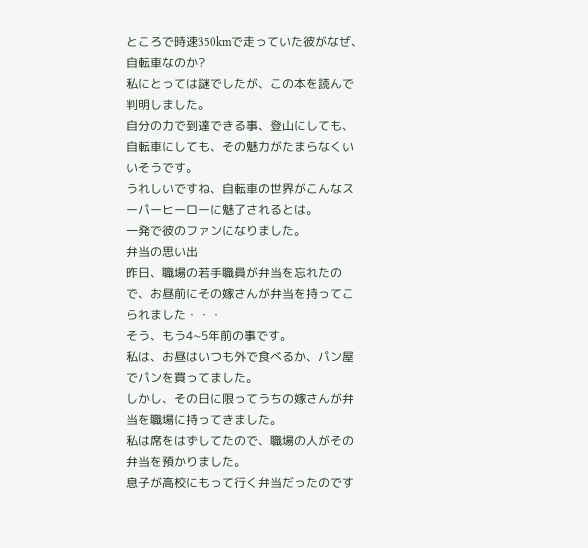ところで時速350kmで走っていた彼がなぜ、自転車なのか?
私にとっては謎でしたが、この本を読んで判明しました。
自分の力で到達できる事、登山にしても、自転車にしても、その魅力がたまらなくいいそうです。
うれしいですね、自転車の世界がこんなスーパーヒーローに魅了されるとは。
一発で彼のファンになりました。
弁当の思い出
昨日、職場の若手職員が弁当を忘れたので、お昼前にその嫁さんが弁当を持ってこられました・・・
そう、もう4~5年前の事です。
私は、お昼はいつも外で食べるか、パン屋でパンを買ってました。
しかし、その日に限ってうちの嫁さんが弁当を職場に持ってきました。
私は席をはずしてたので、職場の人がその弁当を預かりました。
息子が高校にもって行く弁当だったのです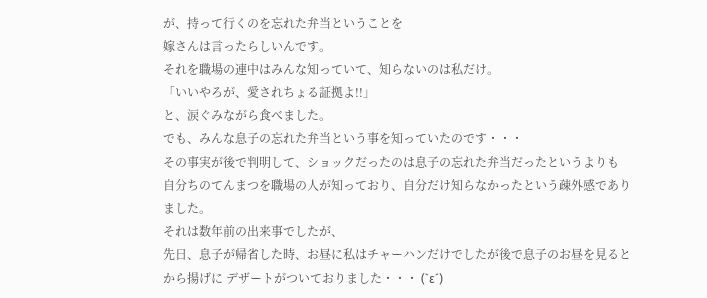が、持って行くのを忘れた弁当ということを
嫁さんは言ったらしいんです。
それを職場の連中はみんな知っていて、知らないのは私だけ。
「いいやろが、愛されちょる証拠よ!!」
と、涙ぐみながら食べました。
でも、みんな息子の忘れた弁当という事を知っていたのです・・・
その事実が後で判明して、ショックだったのは息子の忘れた弁当だったというよりも
自分ちのてんまつを職場の人が知っており、自分だけ知らなかったという疎外感でありました。
それは数年前の出来事でしたが、
先日、息子が帰省した時、お昼に私はチャーハンだけでしたが後で息子のお昼を見ると
から揚げに デザートがついておりました・・・ (`ε´)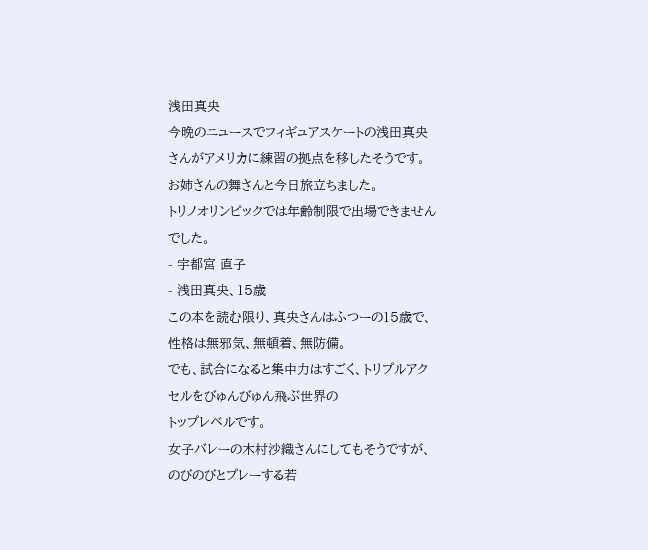浅田真央
今晩のニュースでフィギュアスケートの浅田真央さんがアメリカに練習の拠点を移したそうです。
お姉さんの舞さんと今日旅立ちました。
トリノオリンピックでは年齢制限で出場できませんでした。
- 宇都宮 直子
- 浅田真央、15歳
この本を読む限り、真央さんはふつーの15歳で、性格は無邪気、無頓着、無防備。
でも、試合になると集中力はすごく、トリプルアクセルをびゅんびゅん飛ぶ世界の
トップレベルです。
女子バレーの木村沙織さんにしてもそうですが、のびのびとプレーする若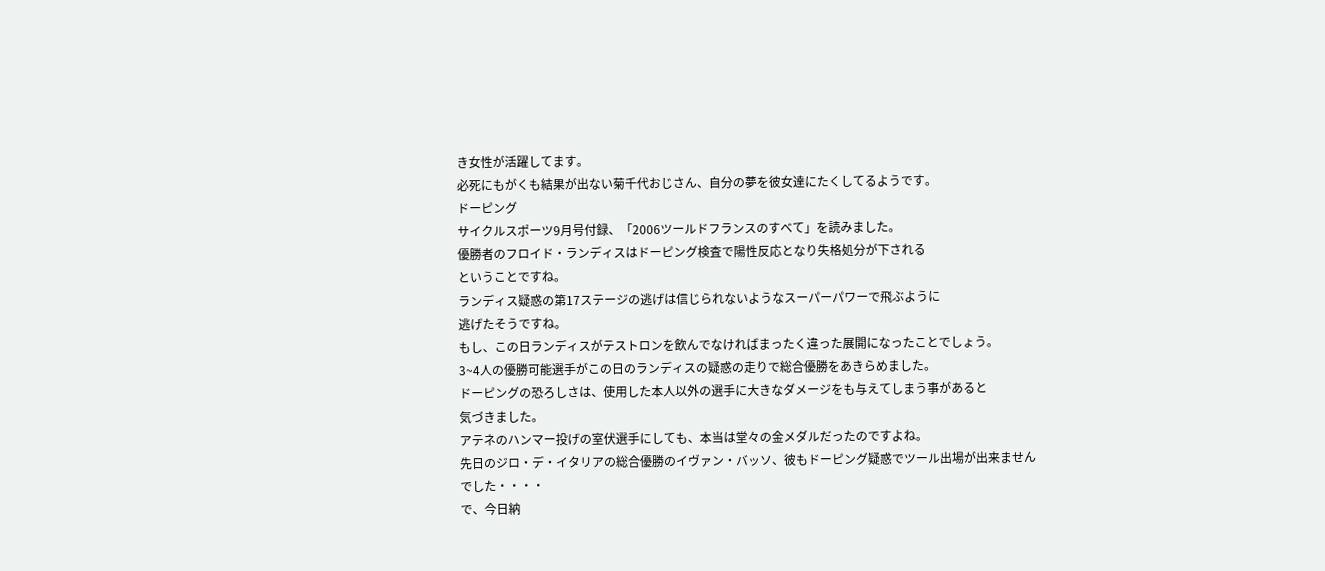き女性が活躍してます。
必死にもがくも結果が出ない菊千代おじさん、自分の夢を彼女達にたくしてるようです。
ドーピング
サイクルスポーツ9月号付録、「2006ツールドフランスのすべて」を読みました。
優勝者のフロイド・ランディスはドーピング検査で陽性反応となり失格処分が下される
ということですね。
ランディス疑惑の第17ステージの逃げは信じられないようなスーパーパワーで飛ぶように
逃げたそうですね。
もし、この日ランディスがテストロンを飲んでなければまったく違った展開になったことでしょう。
3~4人の優勝可能選手がこの日のランディスの疑惑の走りで総合優勝をあきらめました。
ドーピングの恐ろしさは、使用した本人以外の選手に大きなダメージをも与えてしまう事があると
気づきました。
アテネのハンマー投げの室伏選手にしても、本当は堂々の金メダルだったのですよね。
先日のジロ・デ・イタリアの総合優勝のイヴァン・バッソ、彼もドーピング疑惑でツール出場が出来ません
でした・・・・
で、今日納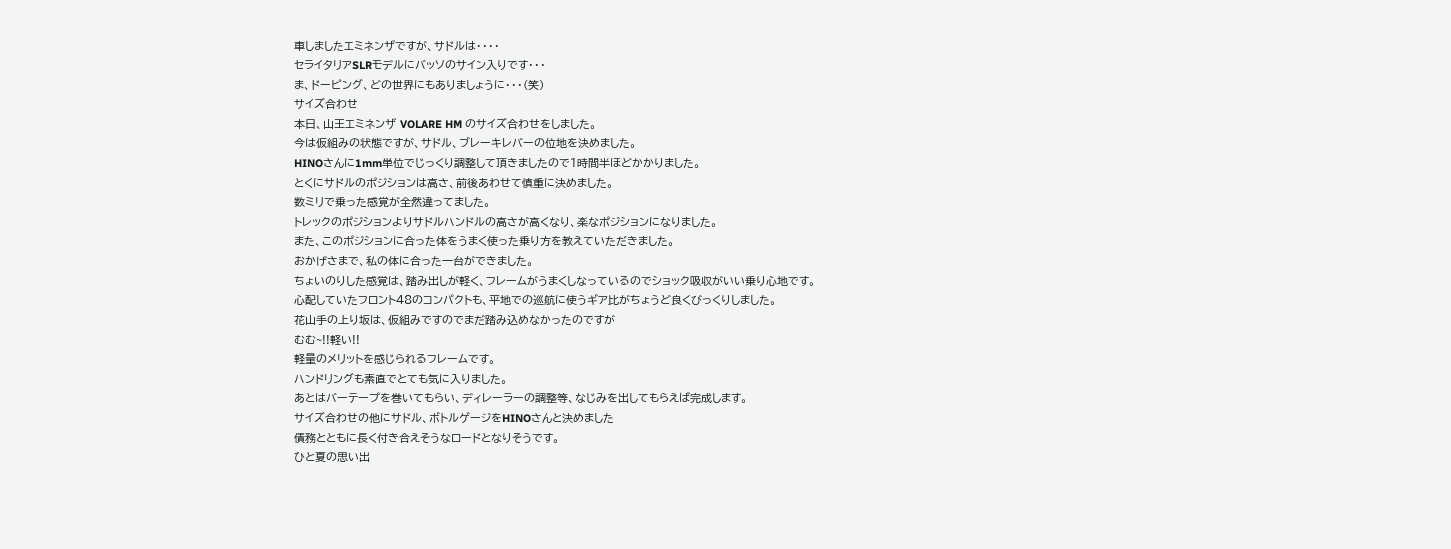車しましたエミネンザですが、サドルは・・・・
セライタリアSLRモデルにバッソのサイン入りです・・・
ま、ドーピング、どの世界にもありましょうに・・・(笑)
サイズ合わせ
本日、山王エミネンザ VOLARE HM のサイズ合わせをしました。
今は仮組みの状態ですが、サドル、ブレーキレバーの位地を決めました。
HINOさんに1mm単位でじっくり調整して頂きましたので1時間半ほどかかりました。
とくにサドルのポジションは高さ、前後あわせて慎重に決めました。
数ミリで乗った感覚が全然違ってました。
トレックのポジションよりサドルハンドルの高さが高くなり、楽なポジションになりました。
また、このポジションに合った体をうまく使った乗り方を教えていただきました。
おかげさまで、私の体に合った一台ができました。
ちょいのりした感覚は、踏み出しが軽く、フレームがうまくしなっているのでショック吸収がいい乗り心地です。
心配していたフロント48のコンパクトも、平地での巡航に使うギア比がちょうど良くびっくりしました。
花山手の上り坂は、仮組みですのでまだ踏み込めなかったのですが
むむ~!!軽い!!
軽量のメリットを感じられるフレームです。
ハンドリングも素直でとても気に入りました。
あとはバーテープを巻いてもらい、ディレーラーの調整等、なじみを出してもらえば完成します。
サイズ合わせの他にサドル、ボトルゲージをHINOさんと決めました
債務とともに長く付き合えそうなロードとなりそうです。
ひと夏の思い出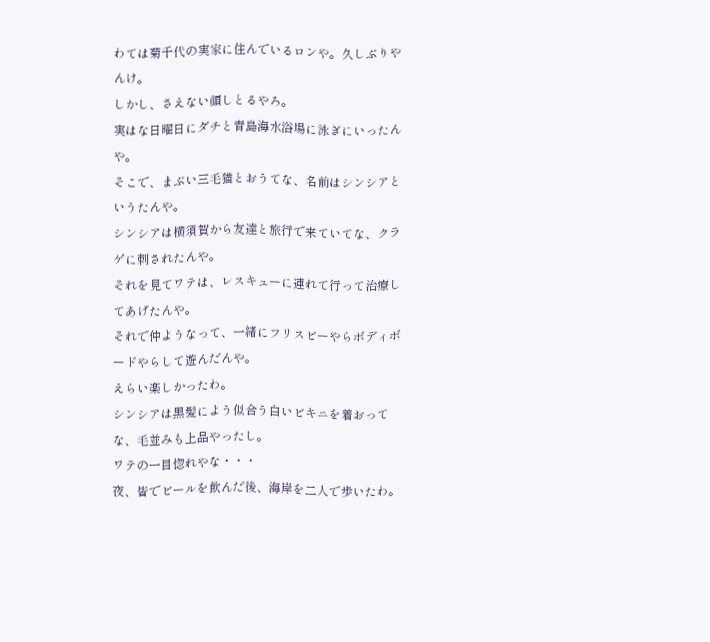わては菊千代の実家に住んでいるロンや。久しぶりやんけ。
しかし、さえない顔しとるやろ。
実はな日曜日にダチと青島海水浴場に泳ぎにいったんや。
そこで、まぶい三毛猫とおうてな、名前はシンシアというたんや。
シンシアは横須賀から友達と旅行で来ていてな、クラゲに刺されたんや。
それを見てワテは、レスキューに連れて行って治療してあげたんや。
それで仲ようなって、一緒にフリスビーやらボディボードやらして遊んだんや。
えらい楽しかったわ。
シンシアは黒髪によう似合う白いビキニを着おってな、毛並みも上品やったし。
ワテの一目惚れやな・・・
夜、皆でビールを飲んだ後、海岸を二人で歩いたわ。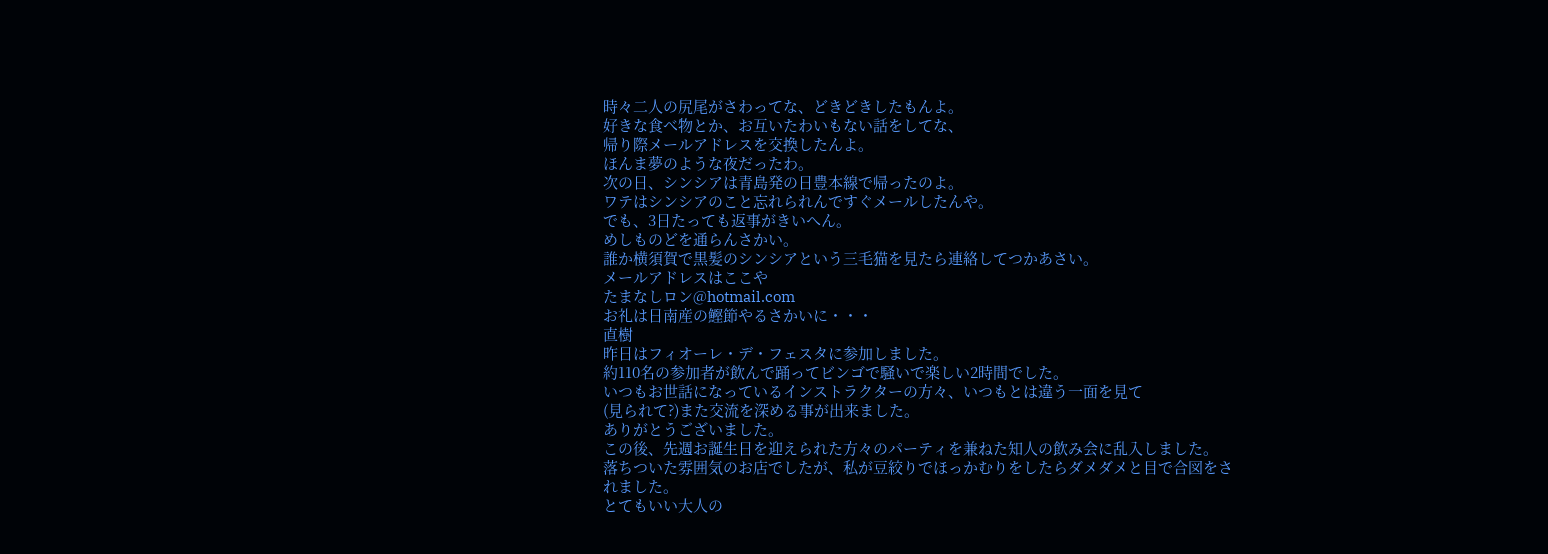時々二人の尻尾がさわってな、どきどきしたもんよ。
好きな食べ物とか、お互いたわいもない話をしてな、
帰り際メールアドレスを交換したんよ。
ほんま夢のような夜だったわ。
次の日、シンシアは青島発の日豊本線で帰ったのよ。
ワテはシンシアのこと忘れられんですぐメールしたんや。
でも、3日たっても返事がきいへん。
めしものどを通らんさかい。
誰か横須賀で黒髪のシンシアという三毛猫を見たら連絡してつかあさい。
メールアドレスはここや
たまなしロン@hotmail.com
お礼は日南産の鰹節やるさかいに・・・
直樹
昨日はフィオーレ・デ・フェスタに参加しました。
約110名の参加者が飲んで踊ってビンゴで騒いで楽しい2時間でした。
いつもお世話になっているインストラクターの方々、いつもとは違う一面を見て
(見られて?)また交流を深める事が出来ました。
ありがとうございました。
この後、先週お誕生日を迎えられた方々のパーティを兼ねた知人の飲み会に乱入しました。
落ちついた雰囲気のお店でしたが、私が豆絞りでほっかむりをしたらダメダメと目で合図をされました。
とてもいい大人の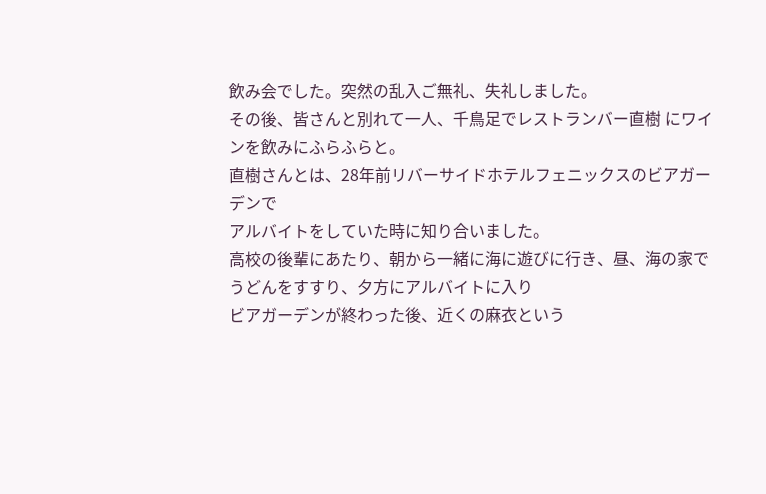飲み会でした。突然の乱入ご無礼、失礼しました。
その後、皆さんと別れて一人、千鳥足でレストランバー直樹 にワインを飲みにふらふらと。
直樹さんとは、28年前リバーサイドホテルフェニックスのビアガーデンで
アルバイトをしていた時に知り合いました。
高校の後輩にあたり、朝から一緒に海に遊びに行き、昼、海の家でうどんをすすり、夕方にアルバイトに入り
ビアガーデンが終わった後、近くの麻衣という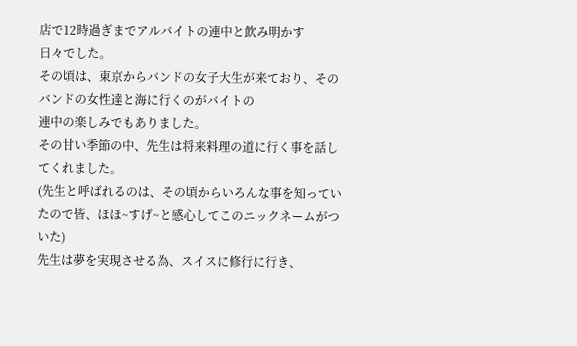店で12時過ぎまでアルバイトの連中と飲み明かす
日々でした。
その頃は、東京からバンドの女子大生が来ており、そのバンドの女性達と海に行くのがバイトの
連中の楽しみでもありました。
その甘い季節の中、先生は将来料理の道に行く事を話してくれました。
(先生と呼ばれるのは、その頃からいろんな事を知っていたので皆、ほほ~すげ~と感心してこのニックネームがついた)
先生は夢を実現させる為、スイスに修行に行き、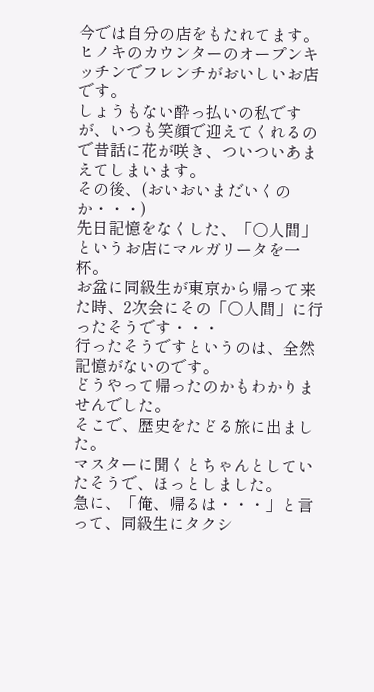今では自分の店をもたれてます。
ヒノキのカウンターのオープンキッチンでフレンチがおいしいお店です。
しょうもない酔っ払いの私ですが、いつも笑顔で迎えてくれるので昔話に花が咲き、ついついあまえてしまいます。
その後、(おいおいまだいくのか・・・)
先日記憶をなくした、「○人間」というお店にマルガリータを一杯。
お盆に同級生が東京から帰って来た時、2次会にその「○人間」に行ったそうです・・・
行ったそうですというのは、全然記憶がないのです。
どうやって帰ったのかもわかりませんでした。
そこで、歴史をたどる旅に出ました。
マスターに聞くとちゃんとしていたそうで、ほっとしました。
急に、「俺、帰るは・・・」と言って、同級生にタクシ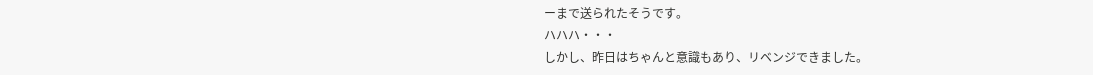ーまで送られたそうです。
ハハハ・・・
しかし、昨日はちゃんと意識もあり、リベンジできました。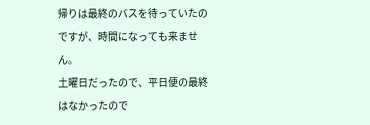帰りは最終のバスを待っていたのですが、時間になっても来ません。
土曜日だったので、平日便の最終はなかったので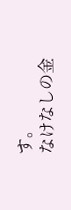す。
なけなしの金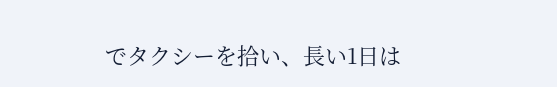でタクシーを拾い、長い1日は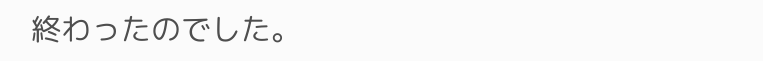終わったのでした。